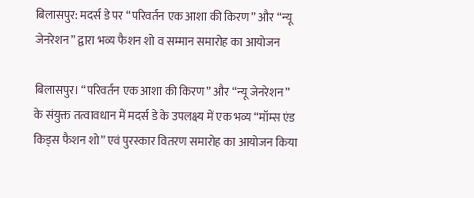बिलासपुर: मदर्स डे पर “परिवर्तन एक आशा की किरण” और “न्यू जेनरेशन” द्वारा भव्य फैशन शो व सम्मान समारोह का आयोजन

बिलासपुर। “परिवर्तन एक आशा की किरण” और “न्यू जेनरेशन” के संयुक्त तत्वावधान में मदर्स डे के उपलक्ष्य में एक भव्य “मॉम्स एंड किड्स फैशन शो” एवं पुरस्कार वितरण समारोह का आयोजन किया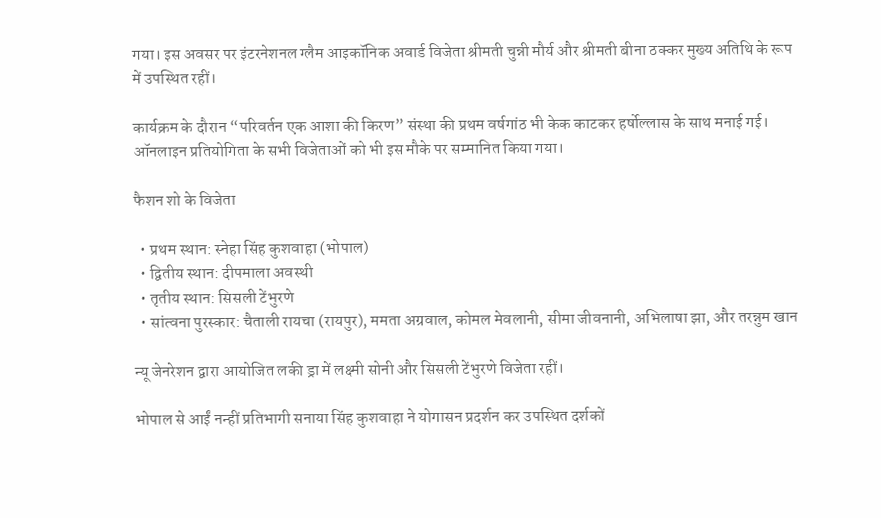गया। इस अवसर पर इंटरनेशनल ग्लैम आइकॉनिक अवार्ड विजेता श्रीमती चुन्नी मौर्य और श्रीमती बीना ठक्कर मुख्य अतिथि के रूप में उपस्थित रहीं।

कार्यक्रम के दौरान “परिवर्तन एक आशा की किरण” संस्था की प्रथम वर्षगांठ भी केक काटकर हर्षोल्लास के साथ मनाई गई। ऑनलाइन प्रतियोगिता के सभी विजेताओं को भी इस मौके पर सम्मानित किया गया।

फैशन शो के विजेता

  • प्रथम स्थान: स्नेहा सिंह कुशवाहा (भोपाल)
  • द्वितीय स्थान: दीपमाला अवस्थी
  • तृतीय स्थान: सिसली टेंभुरणे
  • सांत्वना पुरस्कार: चैताली रायचा (रायपुर), ममता अग्रवाल, कोमल मेवलानी, सीमा जीवनानी, अभिलाषा झा, और तरन्नुम खान

न्यू जेनरेशन द्वारा आयोजित लकी ड्रा में लक्ष्मी सोनी और सिसली टेंभुरणे विजेता रहीं।

भोपाल से आईं नन्हीं प्रतिभागी सनाया सिंह कुशवाहा ने योगासन प्रदर्शन कर उपस्थित दर्शकों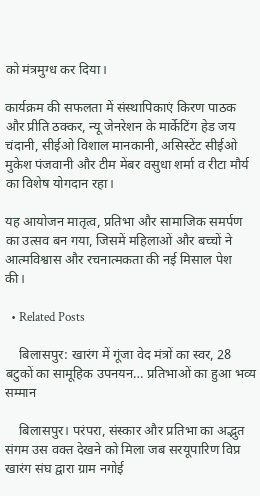को मंत्रमुग्ध कर दिया।

कार्यक्रम की सफलता में संस्थापिकाएं किरण पाठक और प्रीति ठक्कर, न्यू जेनरेशन के मार्केटिंग हेड जय चंदानी, सीईओ विशाल मानकानी, असिस्टेंट सीईओ मुकेश पंजवानी और टीम मेंबर वसुधा शर्मा व रीटा मौर्य का विशेष योगदान रहा।

यह आयोजन मातृत्व, प्रतिभा और सामाजिक समर्पण का उत्सव बन गया, जिसमें महिलाओं और बच्चों ने आत्मविश्वास और रचनात्मकता की नई मिसाल पेश की।

  • Related Posts

    बिलासपुर: खारंग में गूंजा वेद मंत्रों का स्वर, 28 बटुकों का सामूहिक उपनयन… प्रतिभाओं का हुआ भव्य सम्मान

    बिलासपुर। परंपरा, संस्कार और प्रतिभा का अद्भुत संगम उस वक्त देखने को मिला जब सरयूपारिण विप्र खारंग संघ द्वारा ग्राम नगोई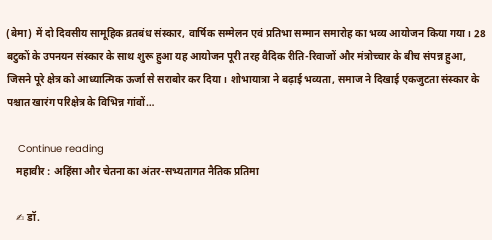(बेमा) में दो दिवसीय सामूहिक व्रतबंध संस्कार, वार्षिक सम्मेलन एवं प्रतिभा सम्मान समारोह का भव्य आयोजन किया गया। 28 बटुकों के उपनयन संस्कार के साथ शुरू हुआ यह आयोजन पूरी तरह वैदिक रीति-रिवाजों और मंत्रोच्चार के बीच संपन्न हुआ, जिसने पूरे क्षेत्र को आध्यात्मिक ऊर्जा से सराबोर कर दिया। शोभायात्रा ने बढ़ाई भव्यता, समाज ने दिखाई एकजुटता संस्कार के पश्चात खारंग परिक्षेत्र के विभिन्न गांवों…

    Continue reading
    महावीर : अहिंसा और चेतना का अंतर-सभ्यतागत नैतिक प्रतिमा

    ✍ डॉ.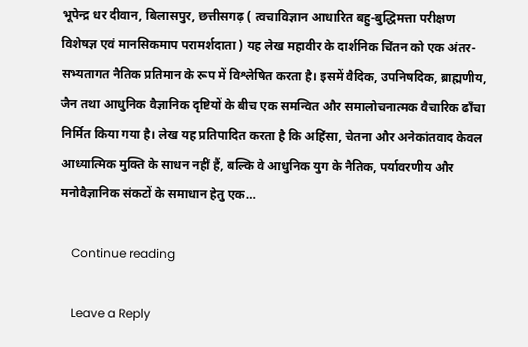भूपेन्द्र धर दीवान, बिलासपुर, छत्तीसगढ़ ( त्वचाविज्ञान आधारित बहु-बुद्धिमत्ता परीक्षण विशेषज्ञ एवं मानसिकमाप परामर्शदाता ) यह लेख महावीर के दार्शनिक चिंतन को एक अंतर-सभ्यतागत नैतिक प्रतिमान के रूप में विश्लेषित करता है। इसमें वैदिक, उपनिषदिक, ब्राह्मणीय, जैन तथा आधुनिक वैज्ञानिक दृष्टियों के बीच एक समन्वित और समालोचनात्मक वैचारिक ढाँचा निर्मित किया गया है। लेख यह प्रतिपादित करता है कि अहिंसा, चेतना और अनेकांतवाद केवल आध्यात्मिक मुक्ति के साधन नहीं हैं, बल्कि वे आधुनिक युग के नैतिक, पर्यावरणीय और मनोवैज्ञानिक संकटों के समाधान हेतु एक…

    Continue reading

    Leave a Reply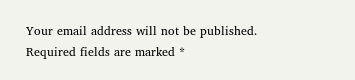Your email address will not be published. Required fields are marked *